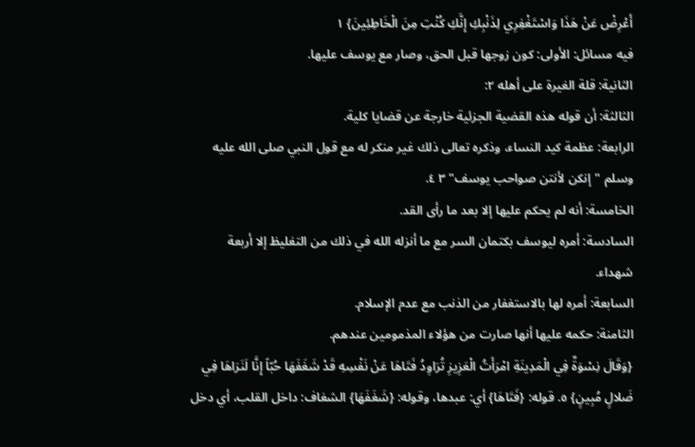أَعْرِضْ عَنْ هَذَا وَاسْتَغْفِرِي لِذَنْبِكِ إِنَّكِ كُنْتِ مِنَ الْخَاطِئِينَ} ١
فيه مسائل: الأولى: كون زوجها قبل الحق، وصار مع يوسف عليها.
الثانية: قلة الغيرة على أهله ٢:
الثالثة: أن قوله هذه القضية الجزئية خارجة عن قضايا كلية.
الرابعة: عظمة كيد النساء، وذكره تعالى ذلك غير منكر له مع قول النبي صلى الله عليه وسلم "إنكن لأنتن صواحب يوسف" ٣ ٤.
الخامسة: أنه لم يحكم عليها إلا بعد ما رأى القد.
السادسة: أمره ليوسف بكتمان السر مع ما أنزله الله في ذلك من التغليظ إلا أربعة شهداء.
السابعة: أمره لها بالاستغفار من الذنب مع عدم الإسلام.
الثامنة: حكمه عليها أنها صارت من هؤلاء المذمومين عندهم.
{وَقَالَ نِسْوَةٌ فِي الْمَدِينَةِ امْرَأَتُ الْعَزِيزِ تُرَاوِدُ فَتَاهَا عَنْ نَفْسِهِ قَدْ شَغَفَهَا حُبّاً إِنَّا لَنَرَاهَا فِي ضَلالٍ مُبِينٍ} ٥. قوله: {فَتَاهَا} أي: عبدها، وقوله: {شَغَفَهَا} الشغاف: داخل القلب، أي دخل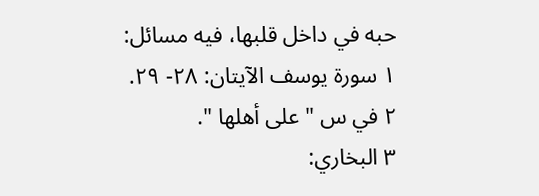حبه في داخل قلبها، فيه مسائل:
١ سورة يوسف الآيتان: ٢٨- ٢٩.
٢ في س " على أهلها ".
٣ البخاري: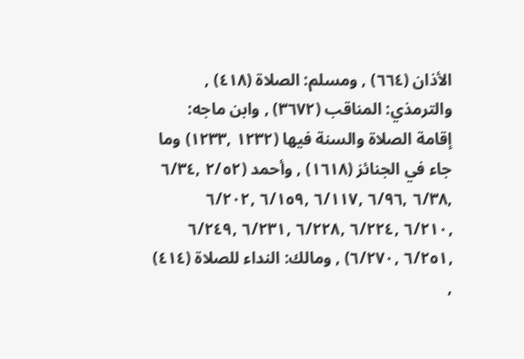الأذان (٦٦٤) , ومسلم: الصلاة (٤١٨) , والترمذي: المناقب (٣٦٧٢) , وابن ماجه: إقامة الصلاة والسنة فيها (١٢٣٢ ,١٢٣٣) وما جاء في الجنائز (١٦١٨) , وأحمد (٢/٥٢ ,٦/٣٤ ,٦/٣٨ ,٦/٩٦ ,٦/١١٧ ,٦/١٥٩ ,٦/٢٠٢ ,٦/٢١٠ ,٦/٢٢٤ ,٦/٢٢٨ ,٦/٢٣١ ,٦/٢٤٩ ,٦/٢٥١ ,٦/٢٧٠) , ومالك: النداء للصلاة (٤١٤) ,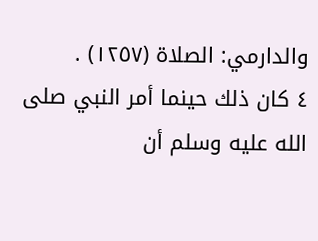والدارمي: الصلاة (١٢٥٧) .
٤ كان ذلك حينما أمر النبي صلى الله عليه وسلم أن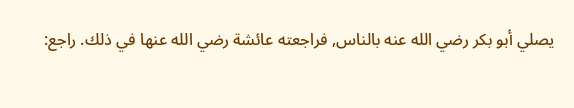يصلي أبو بكر رضي الله عنه بالناس, فراجعته عائشة رضي الله عنها في ذلك. راجع: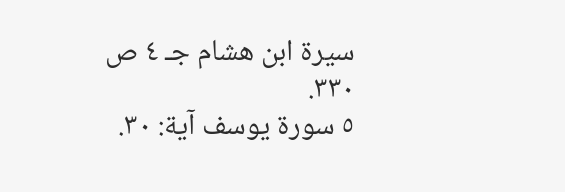سيرة ابن هشام جـ ٤ ص ٣٣٠.
٥ سورة يوسف آية: ٣٠.